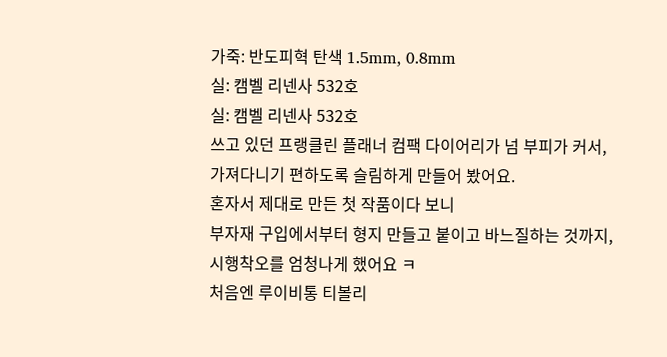가죽: 반도피혁 탄색 1.5mm, 0.8mm
실: 캠벨 리넨사 532호
실: 캠벨 리넨사 532호
쓰고 있던 프랭클린 플래너 컴팩 다이어리가 넘 부피가 커서,
가져다니기 편하도록 슬림하게 만들어 봤어요.
혼자서 제대로 만든 첫 작품이다 보니
부자재 구입에서부터 형지 만들고 붙이고 바느질하는 것까지, 시행착오를 엄청나게 했어요 ㅋ
처음엔 루이비통 티볼리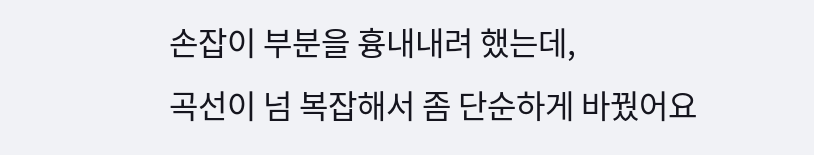손잡이 부분을 흉내내려 했는데,
곡선이 넘 복잡해서 좀 단순하게 바꿨어요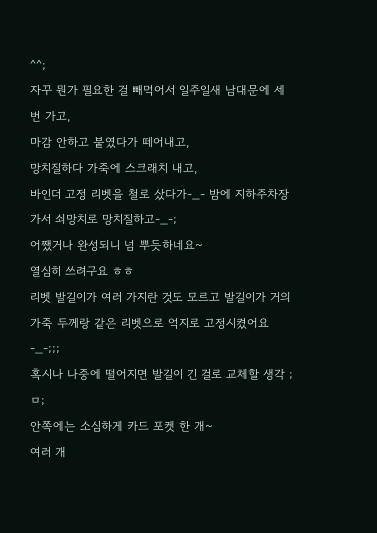^^;
자꾸 뭔가 필요한 걸 빼먹어서 일주일새 남대문에 세 번 가고,
마감 안하고 붙였다가 떼어내고,
망치질하다 가죽에 스크래치 내고,
바인더 고정 리벳을 철로 샀다가-_- 밤에 지하주차장 가서 쇠망치로 망치질하고-_-;
어쨌거나 완성되니 넘 뿌듯하네요~
열심히 쓰려구요 ㅎㅎ
리벳 발길이가 여러 가지란 것도 모르고 발길이가 거의 가죽 두께랑 같은 리벳으로 억지로 고정시켰어요-_-;;;
혹시나 나중에 떨어지면 발길이 긴 걸로 교체할 생각 ;ㅁ;
안쪽에는 소심하게 카드 포켓 한 개~
여러 개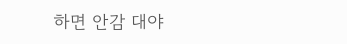하면 안감 대야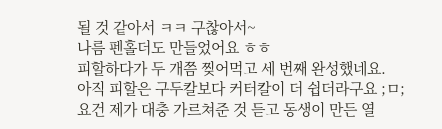될 것 같아서 ㅋㅋ 구찮아서~
나름 펜홀더도 만들었어요 ㅎㅎ
피할하다가 두 개쯤 찢어먹고 세 번째 완성했네요.
아직 피할은 구두칼보다 커터칼이 더 쉽더라구요 ;ㅁ;
요건 제가 대충 가르쳐준 것 듣고 동생이 만든 열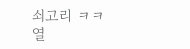쇠고리 ㅋㅋ
열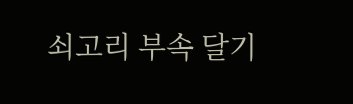쇠고리 부속 달기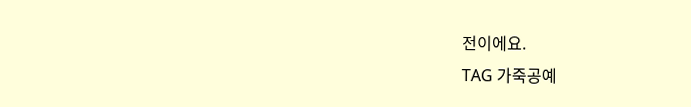전이에요.
TAG 가죽공예